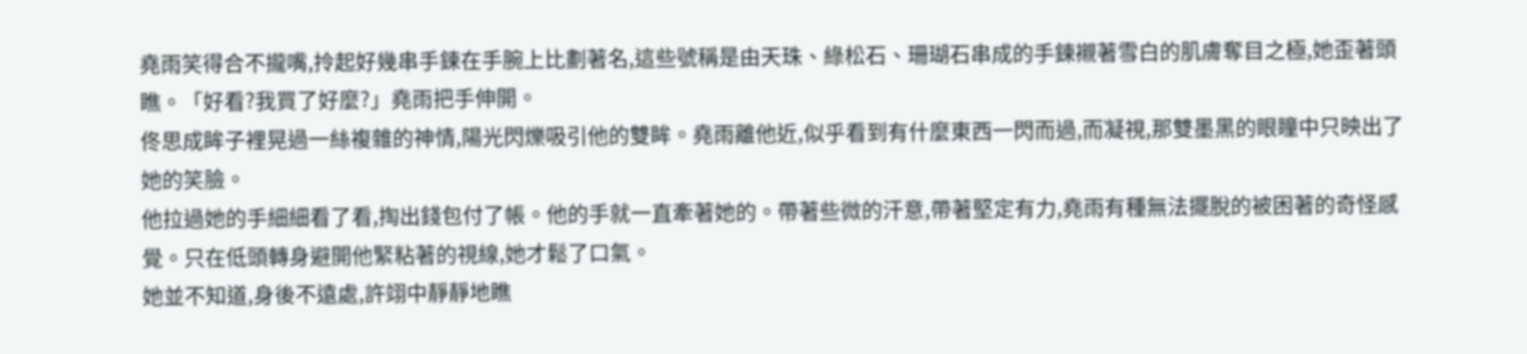堯雨笑得合不攏嘴,拎起好幾串手鍊在手腕上比劃著名,這些號稱是由天珠、綠松石、珊瑚石串成的手鍊襯著雪白的肌膚奪目之極,她歪著頭瞧。「好看?我買了好麼?」堯雨把手伸開。
佟思成眸子裡晃過一絲複雜的神情,陽光閃爍吸引他的雙眸。堯雨離他近,似乎看到有什麼東西一閃而過,而凝視,那雙墨黑的眼瞳中只映出了她的笑臉。
他拉過她的手細細看了看,掏出錢包付了帳。他的手就一直牽著她的。帶著些微的汗意,帶著堅定有力,堯雨有種無法擺脫的被困著的奇怪感覺。只在低頭轉身避開他緊粘著的視線,她才鬆了口氣。
她並不知道,身後不遠處,許翊中靜靜地瞧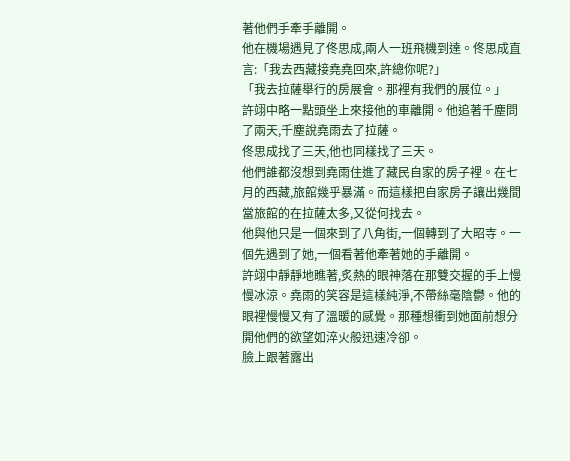著他們手牽手離開。
他在機場遇見了佟思成,兩人一班飛機到達。佟思成直言:「我去西藏接堯堯回來,許總你呢?」
「我去拉薩舉行的房展會。那裡有我們的展位。」
許翊中略一點頭坐上來接他的車離開。他追著千塵問了兩天,千塵說堯雨去了拉薩。
佟思成找了三天,他也同樣找了三天。
他們誰都沒想到堯雨住進了藏民自家的房子裡。在七月的西藏,旅館幾乎暴滿。而這樣把自家房子讓出幾間當旅館的在拉薩太多,又從何找去。
他與他只是一個來到了八角街,一個轉到了大昭寺。一個先遇到了她,一個看著他牽著她的手離開。
許翊中靜靜地瞧著,炙熱的眼神落在那雙交握的手上慢慢冰涼。堯雨的笑容是這樣純淨,不帶絲毫陰鬱。他的眼裡慢慢又有了溫暖的感覺。那種想衝到她面前想分開他們的欲望如淬火般迅速冷卻。
臉上跟著露出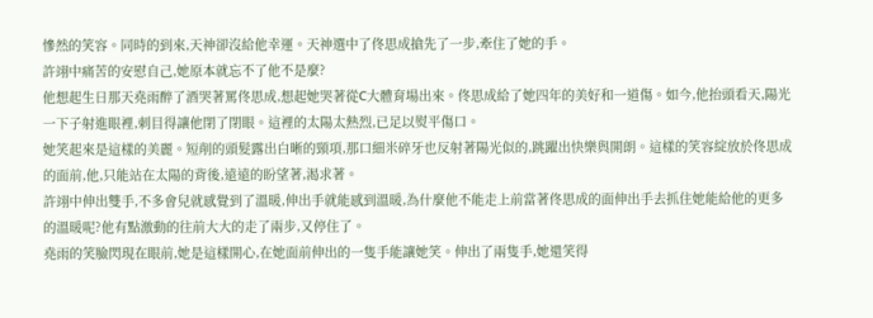慘然的笑容。同時的到來,天神卻沒給他幸運。天神選中了佟思成搶先了一步,牽住了她的手。
許翊中痛苦的安慰自己,她原本就忘不了他不是麼?
他想起生日那天堯雨醉了酒哭著罵佟思成,想起她哭著從C大體育場出來。佟思成給了她四年的美好和一道傷。如今,他抬頭看天,陽光一下子射進眼裡,刺目得讓他閉了閉眼。這裡的太陽太熱烈,已足以熨平傷口。
她笑起來是這樣的美麗。短削的頭髮露出白晰的頸項,那口細米碎牙也反射著陽光似的,跳躍出快樂與開朗。這樣的笑容綻放於佟思成的面前,他,只能站在太陽的背後,遠遠的盼望著,渴求著。
許翊中伸出雙手,不多會兒就感覺到了溫暖,伸出手就能感到溫暖,為什麼他不能走上前當著佟思成的面伸出手去抓住她能給他的更多的溫暖呢?他有點激動的往前大大的走了兩步,又停住了。
堯雨的笑臉閃現在眼前,她是這樣開心,在她面前伸出的一隻手能讓她笑。伸出了兩隻手,她還笑得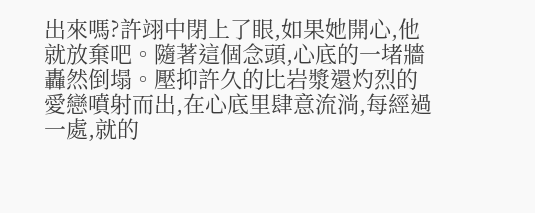出來嗎?許翊中閉上了眼,如果她開心,他就放棄吧。隨著這個念頭,心底的一堵牆轟然倒塌。壓抑許久的比岩漿還灼烈的愛戀噴射而出,在心底里肆意流淌,每經過一處,就的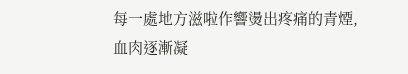每一處地方滋啦作響燙出疼痛的青煙,血肉逐漸凝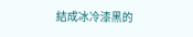結成冰冷漆黑的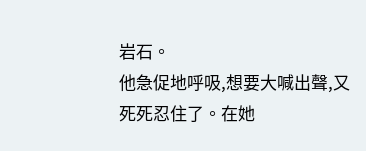岩石。
他急促地呼吸,想要大喊出聲,又死死忍住了。在她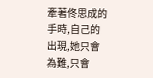牽著佟思成的手時,自己的出現,她只會為難,只會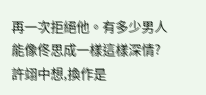再一次拒絕他。有多少男人能像佟思成一樣這樣深情?許翊中想,換作是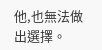他,也無法做出選擇。